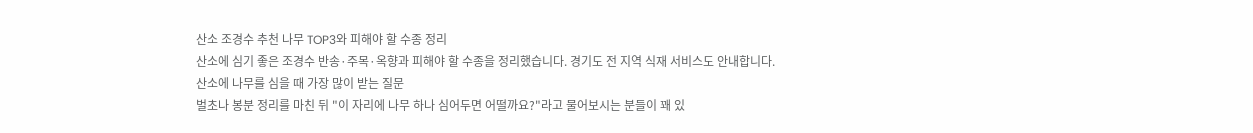산소 조경수 추천 나무 TOP3와 피해야 할 수종 정리
산소에 심기 좋은 조경수 반송·주목·옥향과 피해야 할 수종을 정리했습니다. 경기도 전 지역 식재 서비스도 안내합니다.
산소에 나무를 심을 때 가장 많이 받는 질문
벌초나 봉분 정리를 마친 뒤 "이 자리에 나무 하나 심어두면 어떨까요?"라고 물어보시는 분들이 꽤 있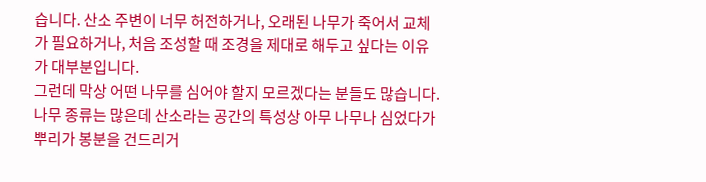습니다. 산소 주변이 너무 허전하거나, 오래된 나무가 죽어서 교체가 필요하거나, 처음 조성할 때 조경을 제대로 해두고 싶다는 이유가 대부분입니다.
그런데 막상 어떤 나무를 심어야 할지 모르겠다는 분들도 많습니다. 나무 종류는 많은데 산소라는 공간의 특성상 아무 나무나 심었다가 뿌리가 봉분을 건드리거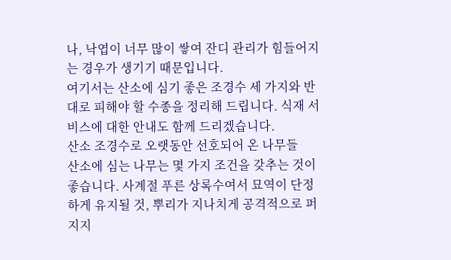나, 낙엽이 너무 많이 쌓여 잔디 관리가 힘들어지는 경우가 생기기 때문입니다.
여기서는 산소에 심기 좋은 조경수 세 가지와 반대로 피해야 할 수종을 정리해 드립니다. 식재 서비스에 대한 안내도 함께 드리겠습니다.
산소 조경수로 오랫동안 선호되어 온 나무들
산소에 심는 나무는 몇 가지 조건을 갖추는 것이 좋습니다. 사계절 푸른 상록수여서 묘역이 단정하게 유지될 것, 뿌리가 지나치게 공격적으로 퍼지지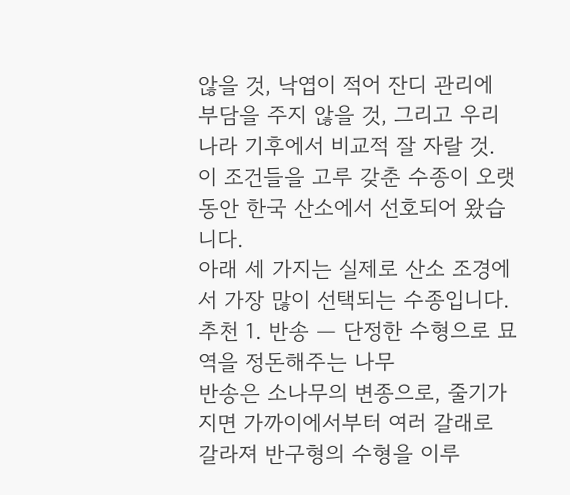않을 것, 낙엽이 적어 잔디 관리에 부담을 주지 않을 것, 그리고 우리나라 기후에서 비교적 잘 자랄 것. 이 조건들을 고루 갖춘 수종이 오랫동안 한국 산소에서 선호되어 왔습니다.
아래 세 가지는 실제로 산소 조경에서 가장 많이 선택되는 수종입니다.
추천 1. 반송 — 단정한 수형으로 묘역을 정돈해주는 나무
반송은 소나무의 변종으로, 줄기가 지면 가까이에서부터 여러 갈래로 갈라져 반구형의 수형을 이루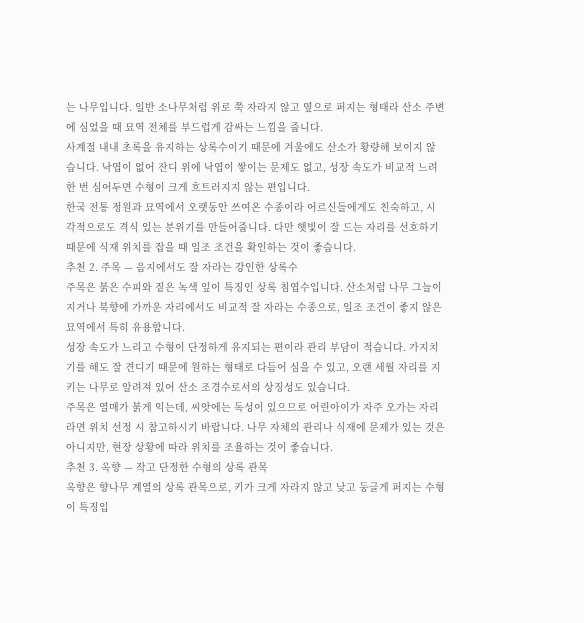는 나무입니다. 일반 소나무처럼 위로 쭉 자라지 않고 옆으로 퍼지는 형태라 산소 주변에 심었을 때 묘역 전체를 부드럽게 감싸는 느낌을 줍니다.
사계절 내내 초록을 유지하는 상록수이기 때문에 겨울에도 산소가 황량해 보이지 않습니다. 낙엽이 없어 잔디 위에 낙엽이 쌓이는 문제도 없고, 성장 속도가 비교적 느려 한 번 심어두면 수형이 크게 흐트러지지 않는 편입니다.
한국 전통 정원과 묘역에서 오랫동안 쓰여온 수종이라 어르신들에게도 친숙하고, 시각적으로도 격식 있는 분위기를 만들어줍니다. 다만 햇빛이 잘 드는 자리를 선호하기 때문에 식재 위치를 잡을 때 일조 조건을 확인하는 것이 좋습니다.
추천 2. 주목 — 음지에서도 잘 자라는 강인한 상록수
주목은 붉은 수피와 짙은 녹색 잎이 특징인 상록 침엽수입니다. 산소처럼 나무 그늘이 지거나 북향에 가까운 자리에서도 비교적 잘 자라는 수종으로, 일조 조건이 좋지 않은 묘역에서 특히 유용합니다.
성장 속도가 느리고 수형이 단정하게 유지되는 편이라 관리 부담이 적습니다. 가지치기를 해도 잘 견디기 때문에 원하는 형태로 다듬어 심을 수 있고, 오랜 세월 자리를 지키는 나무로 알려져 있어 산소 조경수로서의 상징성도 있습니다.
주목은 열매가 붉게 익는데, 씨앗에는 독성이 있으므로 어린아이가 자주 오가는 자리라면 위치 선정 시 참고하시기 바랍니다. 나무 자체의 관리나 식재에 문제가 있는 것은 아니지만, 현장 상황에 따라 위치를 조율하는 것이 좋습니다.
추천 3. 옥향 — 작고 단정한 수형의 상록 관목
옥향은 향나무 계열의 상록 관목으로, 키가 크게 자라지 않고 낮고 둥글게 퍼지는 수형이 특징입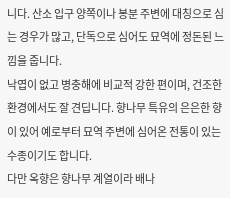니다. 산소 입구 양쪽이나 봉분 주변에 대칭으로 심는 경우가 많고, 단독으로 심어도 묘역에 정돈된 느낌을 줍니다.
낙엽이 없고 병충해에 비교적 강한 편이며, 건조한 환경에서도 잘 견딥니다. 향나무 특유의 은은한 향이 있어 예로부터 묘역 주변에 심어온 전통이 있는 수종이기도 합니다.
다만 옥향은 향나무 계열이라 배나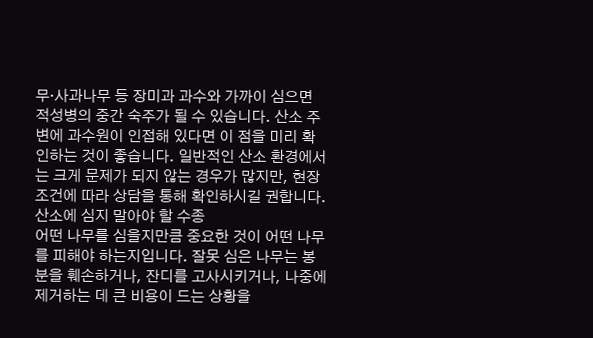무·사과나무 등 장미과 과수와 가까이 심으면 적성병의 중간 숙주가 될 수 있습니다. 산소 주변에 과수원이 인접해 있다면 이 점을 미리 확인하는 것이 좋습니다. 일반적인 산소 환경에서는 크게 문제가 되지 않는 경우가 많지만, 현장 조건에 따라 상담을 통해 확인하시길 권합니다.
산소에 심지 말아야 할 수종
어떤 나무를 심을지만큼 중요한 것이 어떤 나무를 피해야 하는지입니다. 잘못 심은 나무는 봉분을 훼손하거나, 잔디를 고사시키거나, 나중에 제거하는 데 큰 비용이 드는 상황을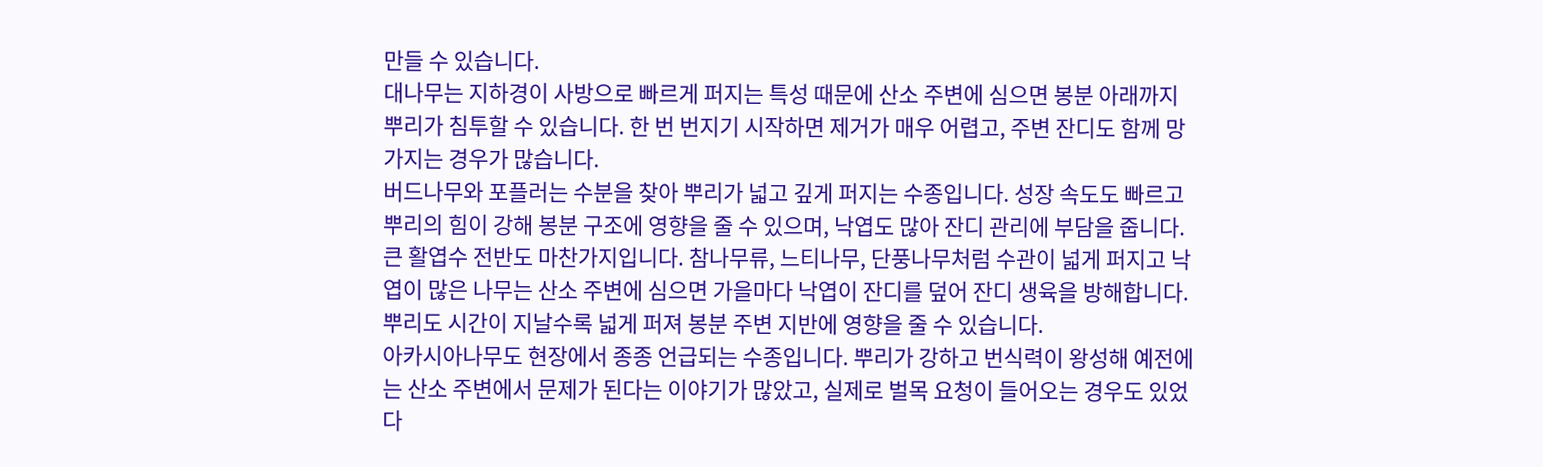만들 수 있습니다.
대나무는 지하경이 사방으로 빠르게 퍼지는 특성 때문에 산소 주변에 심으면 봉분 아래까지 뿌리가 침투할 수 있습니다. 한 번 번지기 시작하면 제거가 매우 어렵고, 주변 잔디도 함께 망가지는 경우가 많습니다.
버드나무와 포플러는 수분을 찾아 뿌리가 넓고 깊게 퍼지는 수종입니다. 성장 속도도 빠르고 뿌리의 힘이 강해 봉분 구조에 영향을 줄 수 있으며, 낙엽도 많아 잔디 관리에 부담을 줍니다.
큰 활엽수 전반도 마찬가지입니다. 참나무류, 느티나무, 단풍나무처럼 수관이 넓게 퍼지고 낙엽이 많은 나무는 산소 주변에 심으면 가을마다 낙엽이 잔디를 덮어 잔디 생육을 방해합니다. 뿌리도 시간이 지날수록 넓게 퍼져 봉분 주변 지반에 영향을 줄 수 있습니다.
아카시아나무도 현장에서 종종 언급되는 수종입니다. 뿌리가 강하고 번식력이 왕성해 예전에는 산소 주변에서 문제가 된다는 이야기가 많았고, 실제로 벌목 요청이 들어오는 경우도 있었다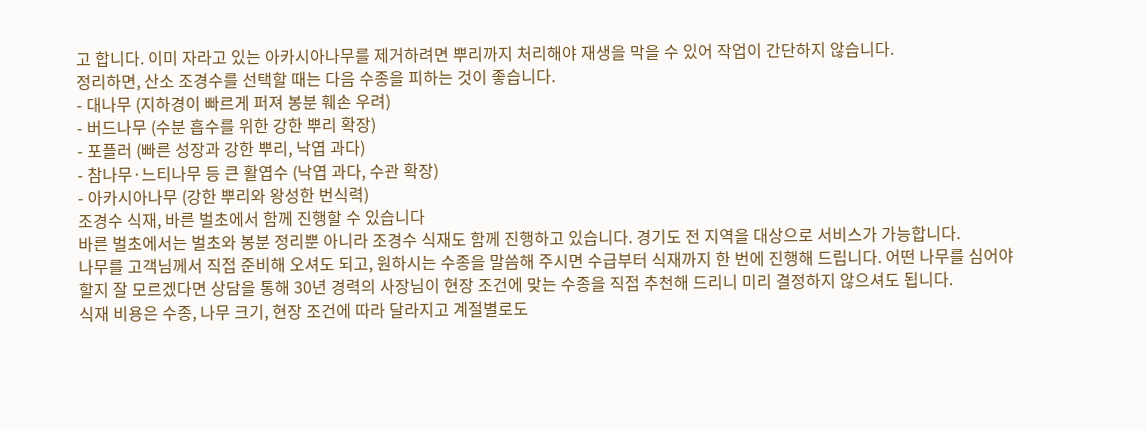고 합니다. 이미 자라고 있는 아카시아나무를 제거하려면 뿌리까지 처리해야 재생을 막을 수 있어 작업이 간단하지 않습니다.
정리하면, 산소 조경수를 선택할 때는 다음 수종을 피하는 것이 좋습니다.
- 대나무 (지하경이 빠르게 퍼져 봉분 훼손 우려)
- 버드나무 (수분 흡수를 위한 강한 뿌리 확장)
- 포플러 (빠른 성장과 강한 뿌리, 낙엽 과다)
- 참나무·느티나무 등 큰 활엽수 (낙엽 과다, 수관 확장)
- 아카시아나무 (강한 뿌리와 왕성한 번식력)
조경수 식재, 바른 벌초에서 함께 진행할 수 있습니다
바른 벌초에서는 벌초와 봉분 정리뿐 아니라 조경수 식재도 함께 진행하고 있습니다. 경기도 전 지역을 대상으로 서비스가 가능합니다.
나무를 고객님께서 직접 준비해 오셔도 되고, 원하시는 수종을 말씀해 주시면 수급부터 식재까지 한 번에 진행해 드립니다. 어떤 나무를 심어야 할지 잘 모르겠다면 상담을 통해 30년 경력의 사장님이 현장 조건에 맞는 수종을 직접 추천해 드리니 미리 결정하지 않으셔도 됩니다.
식재 비용은 수종, 나무 크기, 현장 조건에 따라 달라지고 계절별로도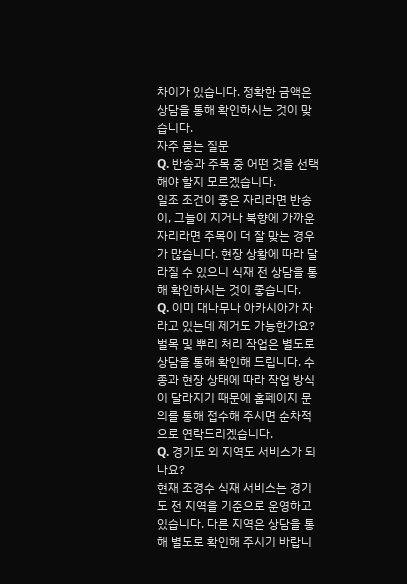차이가 있습니다. 정확한 금액은 상담을 통해 확인하시는 것이 맞습니다.
자주 묻는 질문
Q. 반송과 주목 중 어떤 것을 선택해야 할지 모르겠습니다.
일조 조건이 좋은 자리라면 반송이, 그늘이 지거나 북향에 가까운 자리라면 주목이 더 잘 맞는 경우가 많습니다. 현장 상황에 따라 달라질 수 있으니 식재 전 상담을 통해 확인하시는 것이 좋습니다.
Q. 이미 대나무나 아카시아가 자라고 있는데 제거도 가능한가요?
벌목 및 뿌리 처리 작업은 별도로 상담을 통해 확인해 드립니다. 수종과 현장 상태에 따라 작업 방식이 달라지기 때문에 홈페이지 문의를 통해 접수해 주시면 순차적으로 연락드리겠습니다.
Q. 경기도 외 지역도 서비스가 되나요?
현재 조경수 식재 서비스는 경기도 전 지역을 기준으로 운영하고 있습니다. 다른 지역은 상담을 통해 별도로 확인해 주시기 바랍니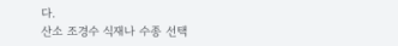다.
산소 조경수 식재나 수종 선택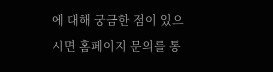에 대해 궁금한 점이 있으시면 홈페이지 문의를 통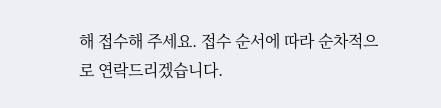해 접수해 주세요. 접수 순서에 따라 순차적으로 연락드리겠습니다.